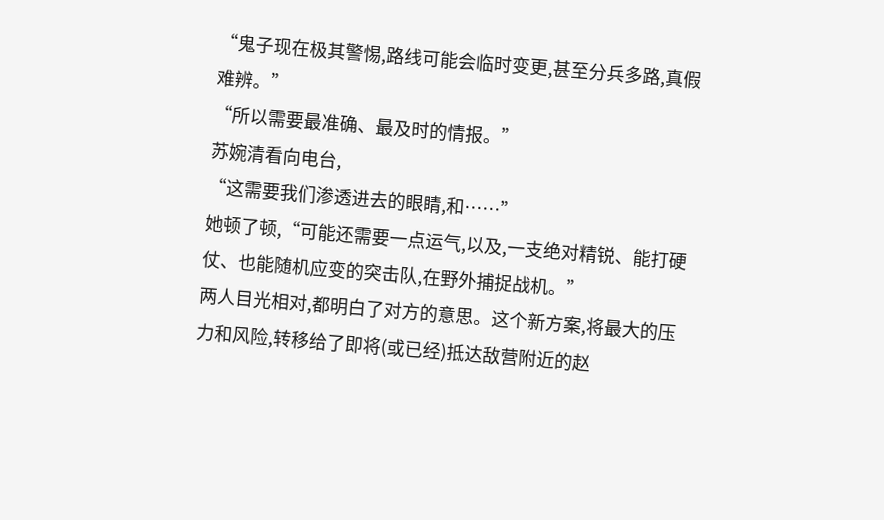“鬼子现在极其警惕,路线可能会临时变更,甚至分兵多路,真假难辨。”
“所以需要最准确、最及时的情报。”
苏婉清看向电台,
“这需要我们渗透进去的眼睛,和……”
她顿了顿,“可能还需要一点运气,以及,一支绝对精锐、能打硬仗、也能随机应变的突击队,在野外捕捉战机。”
两人目光相对,都明白了对方的意思。这个新方案,将最大的压力和风险,转移给了即将(或已经)抵达敌营附近的赵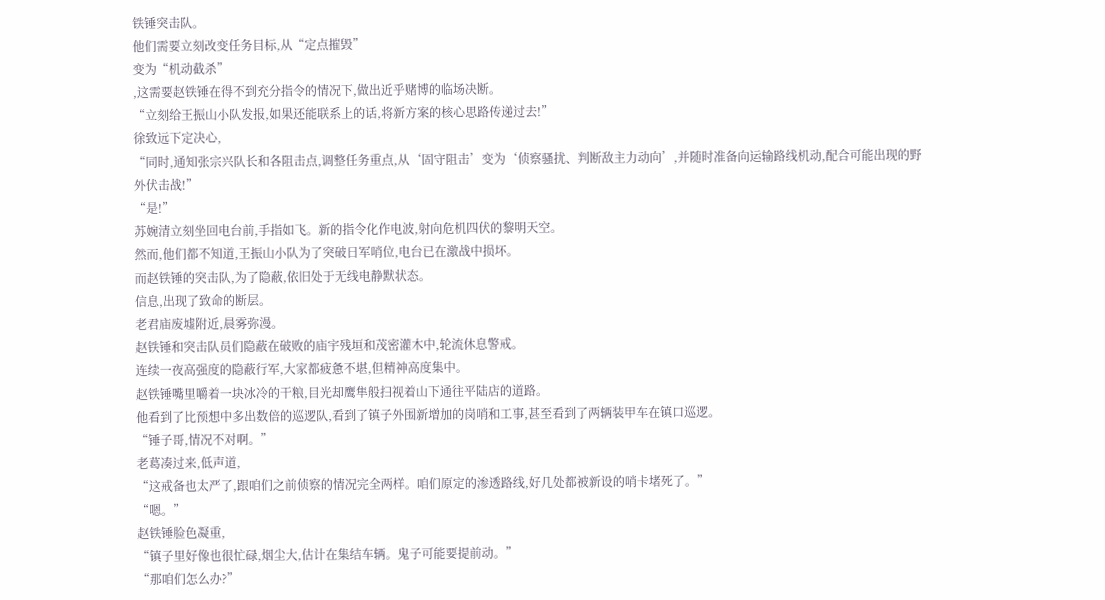铁锤突击队。
他们需要立刻改变任务目标,从“定点摧毁”
变为“机动截杀”
,这需要赵铁锤在得不到充分指令的情况下,做出近乎赌博的临场决断。
“立刻给王振山小队发报,如果还能联系上的话,将新方案的核心思路传递过去!”
徐致远下定决心,
“同时,通知张宗兴队长和各阻击点,调整任务重点,从‘固守阻击’变为‘侦察骚扰、判断敌主力动向’,并随时准备向运输路线机动,配合可能出现的野外伏击战!”
“是!”
苏婉清立刻坐回电台前,手指如飞。新的指令化作电波,射向危机四伏的黎明天空。
然而,他们都不知道,王振山小队为了突破日军哨位,电台已在激战中损坏。
而赵铁锤的突击队,为了隐蔽,依旧处于无线电静默状态。
信息,出现了致命的断层。
老君庙废墟附近,晨雾弥漫。
赵铁锤和突击队员们隐蔽在破败的庙宇残垣和茂密灌木中,轮流休息警戒。
连续一夜高强度的隐蔽行军,大家都疲惫不堪,但精神高度集中。
赵铁锤嘴里嚼着一块冰冷的干粮,目光却鹰隼般扫视着山下通往平陆店的道路。
他看到了比预想中多出数倍的巡逻队,看到了镇子外围新增加的岗哨和工事,甚至看到了两辆装甲车在镇口巡逻。
“锤子哥,情况不对啊。”
老葛凑过来,低声道,
“这戒备也太严了,跟咱们之前侦察的情况完全两样。咱们原定的渗透路线,好几处都被新设的哨卡堵死了。”
“嗯。”
赵铁锤脸色凝重,
“镇子里好像也很忙碌,烟尘大,估计在集结车辆。鬼子可能要提前动。”
“那咱们怎么办?”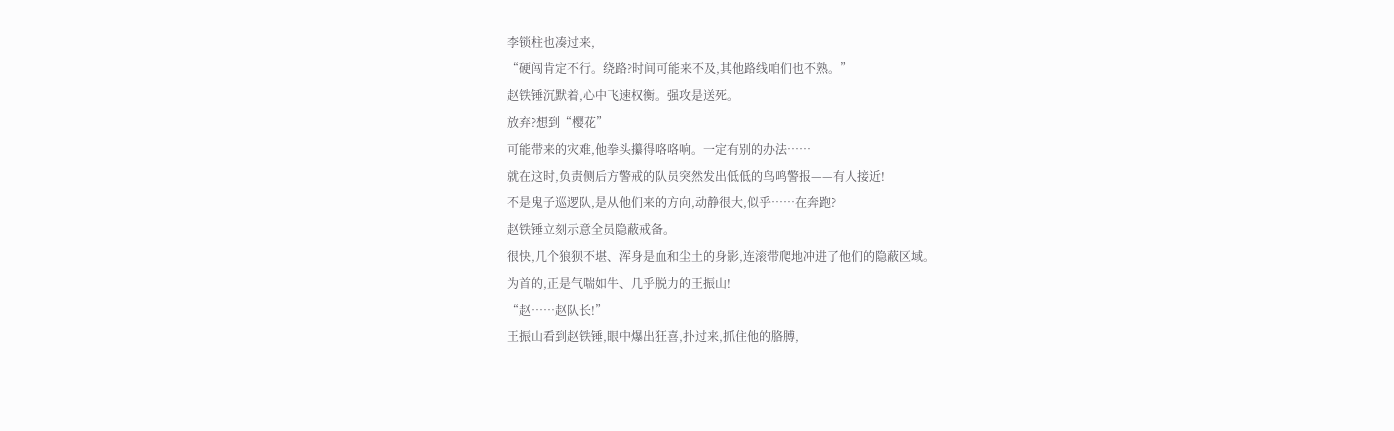李锁柱也凑过来,
“硬闯肯定不行。绕路?时间可能来不及,其他路线咱们也不熟。”
赵铁锤沉默着,心中飞速权衡。强攻是送死。
放弃?想到“樱花”
可能带来的灾难,他拳头攥得咯咯响。一定有别的办法……
就在这时,负责侧后方警戒的队员突然发出低低的鸟鸣警报——有人接近!
不是鬼子巡逻队,是从他们来的方向,动静很大,似乎……在奔跑?
赵铁锤立刻示意全员隐蔽戒备。
很快,几个狼狈不堪、浑身是血和尘土的身影,连滚带爬地冲进了他们的隐蔽区域。
为首的,正是气喘如牛、几乎脱力的王振山!
“赵……赵队长!”
王振山看到赵铁锤,眼中爆出狂喜,扑过来,抓住他的胳膊,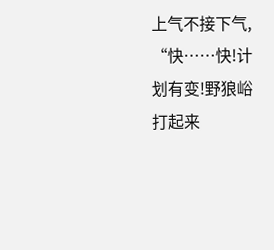上气不接下气,
“快……快!计划有变!野狼峪打起来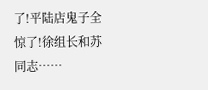了!平陆店鬼子全惊了!徐组长和苏同志……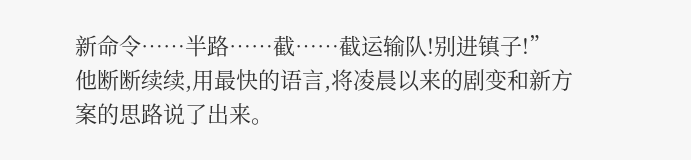新命令……半路……截……截运输队!别进镇子!”
他断断续续,用最快的语言,将凌晨以来的剧变和新方案的思路说了出来。